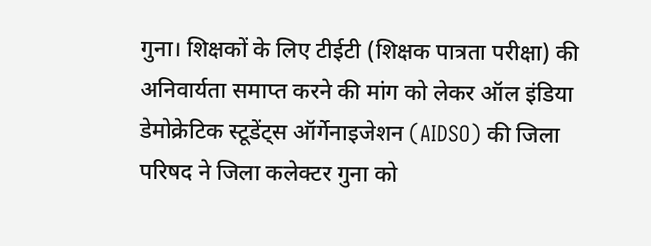गुना। शिक्षकों के लिए टीईटी (शिक्षक पात्रता परीक्षा) की अनिवार्यता समाप्त करने की मांग को लेकर ऑल इंडिया डेमोक्रेटिक स्टूडेंट्स ऑर्गेनाइजेशन (AIDSO) की जिला परिषद ने जिला कलेक्टर गुना को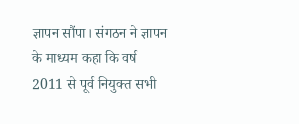ज्ञापन सौंपा। संगठन ने ज्ञापन के माध्यम कहा कि वर्ष 2011 से पूर्व नियुक्त सभी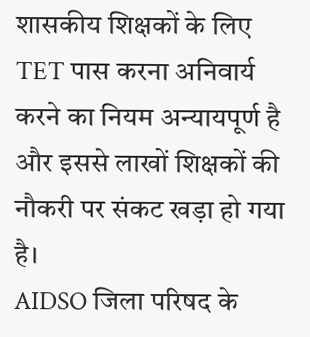शासकीय शिक्षकों के लिए TET पास करना अनिवार्य करने का नियम अन्यायपूर्ण है और इससे लाखों शिक्षकों की नौकरी पर संकट खड़ा हो गया है।
AIDSO जिला परिषद के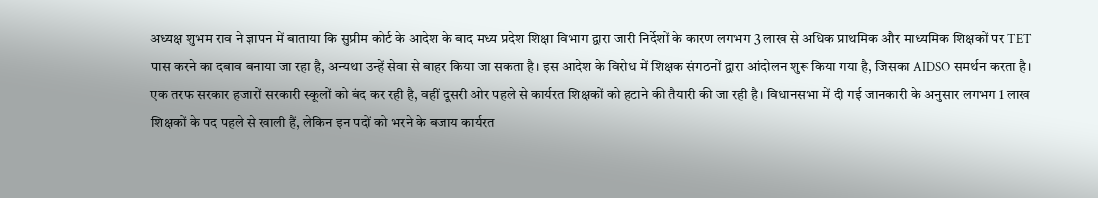अध्यक्ष शुभम राव ने ज्ञापन में बाताया कि सुप्रीम कोर्ट के आदेश के बाद मध्य प्रदेश शिक्षा विभाग द्वारा जारी निर्देशों के कारण लगभग 3 लाख से अधिक प्राथमिक और माध्यमिक शिक्षकों पर TET पास करने का दबाव बनाया जा रहा है, अन्यथा उन्हें सेवा से बाहर किया जा सकता है। इस आदेश के विरोध में शिक्षक संगठनों द्वारा आंदोलन शुरू किया गया है, जिसका AIDSO समर्थन करता है।
एक तरफ सरकार हजारों सरकारी स्कूलों को बंद कर रही है, वहीं दूसरी ओर पहले से कार्यरत शिक्षकों को हटाने की तैयारी की जा रही है। विधानसभा में दी गई जानकारी के अनुसार लगभग 1 लाख शिक्षकों के पद पहले से खाली हैं, लेकिन इन पदों को भरने के बजाय कार्यरत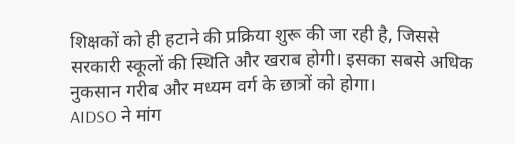शिक्षकों को ही हटाने की प्रक्रिया शुरू की जा रही है, जिससे सरकारी स्कूलों की स्थिति और खराब होगी। इसका सबसे अधिक नुकसान गरीब और मध्यम वर्ग के छात्रों को होगा।
AIDSO ने मांग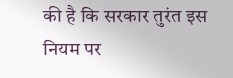की है कि सरकार तुरंत इस नियम पर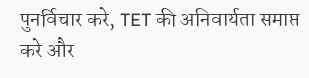पुनर्विचार करे, TET की अनिवार्यता समाप्त करे और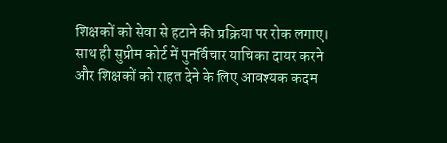शिक्षकों को सेवा से हटाने की प्रक्रिया पर रोक लगाए। साथ ही सुप्रीम कोर्ट में पुनर्विचार याचिका दायर करने और शिक्षकों को राहत देने के लिए आवश्यक कदम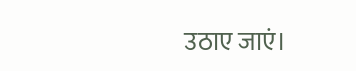उठाए जाएं।